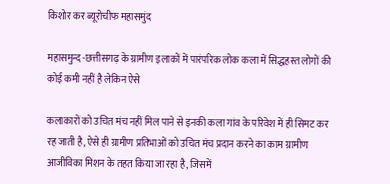किशोर कर ब्यूरोचीफ महासमुंद

महासमुन्द -छत्तीसगढ़ के ग्रामीण इलाकों में पारंपरिक लोक कला में सिद्धहस्त लोगों की कोई कमी नहीं है लेकिन ऐसे

कलाकारों को उचित मंच नहीं मिल पाने से इनकी कला गांव के परिवेश में ही सिमट कर रह जाती है, ऐसे ही ग्रामीण प्रतिभाओं को उचित मंच प्रदान करने का काम ग्रामीण आजीविका मिशन के तहत किया जा रहा है, जिसमें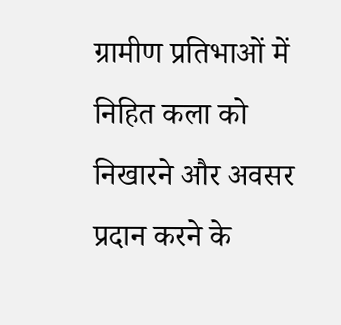ग्रामीण प्रतिभाओं में निहित कला को निखारने और अवसर प्रदान करने के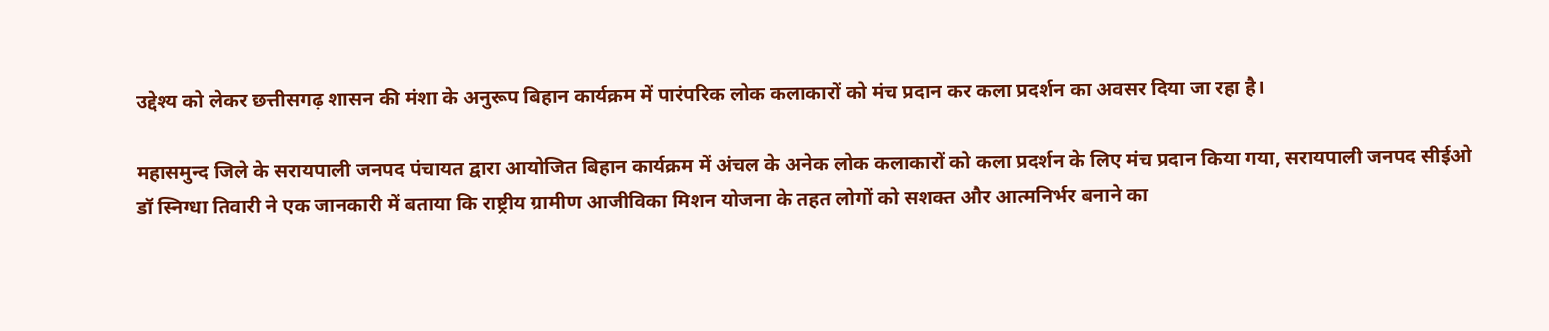उद्देश्य को लेकर छत्तीसगढ़ शासन की मंशा के अनुरूप बिहान कार्यक्रम में पारंपरिक लोक कलाकारों को मंच प्रदान कर कला प्रदर्शन का अवसर दिया जा रहा है।

महासमुन्द जिले के सरायपाली जनपद पंचायत द्वारा आयोजित बिहान कार्यक्रम में अंचल के अनेक लोक कलाकारों को कला प्रदर्शन के लिए मंच प्रदान किया गया, सरायपाली जनपद सीईओ डॉ स्निग्धा तिवारी ने एक जानकारी में बताया कि राष्ट्रीय ग्रामीण आजीविका मिशन योजना के तहत लोगों को सशक्त और आत्मनिर्भर बनाने का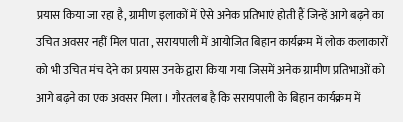प्रयास किया जा रहा है, ग्रामीण इलाकों में ऐसे अनेक प्रतिभाएं होती हैं जिन्हें आगे बढ़ने का उचित अवसर नहीं मिल पाता , सरायपाली में आयोजित बिहान कार्यक्रम में लोक कलाकारों को भी उचित मंच देने का प्रयास उनके द्वारा किया गया जिसमें अनेक ग्रामीण प्रतिभाओं को आगे बढ़ने का एक अवसर मिला । गौरतलब है कि सरायपाली के बिहान कार्यक्रम में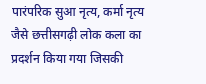पारंपरिक सुआ नृत्य, कर्मा नृत्य जैसे छत्तीसगढ़ी लोक कला का प्रदर्शन किया गया जिसकी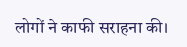लोगों ने काफी सराहना की।